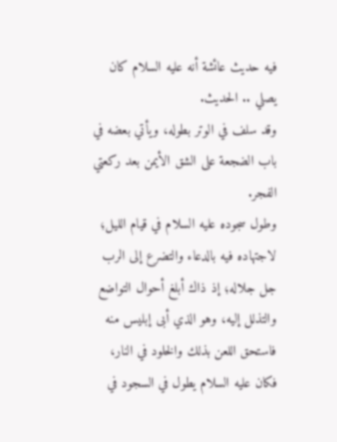فيه حديث عائشة أنه عليه السلام كان يصلي .. الحديث.
وقد سلف في الوتر بطوله، ويأتي بعضه في باب الضجعة على الشق الأيمن بعد ركعتي الفجر.
وطول سجوده عليه السلام في قيام الليل؛ لاجتهاده فيه بالدعاء والتضرع إلى الرب جل جلاله؛ إذ ذاك أبلغ أحوال التواضع والتذلل إليه، وهو الذي أبى إبليس منه فاستحق اللعن بذلك والخلود في النار، فكان عليه السلام يطول في السجود في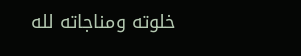خلوته ومناجاته لله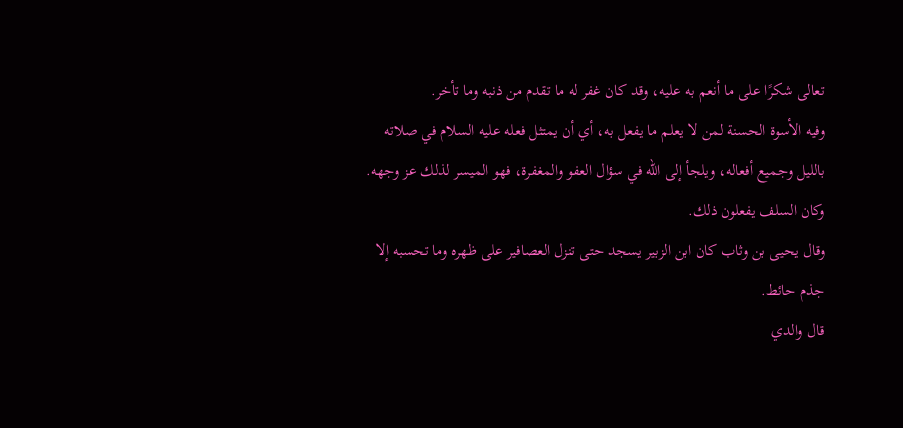تعالى شكرًا على ما أنعم به عليه، وقد كان غفر له ما تقدم من ذنبه وما تأخر.
وفيه الأسوة الحسنة لمن لا يعلم ما يفعل به، أي أن يمتثل فعله عليه السلام في صلاته بالليل وجميع أفعاله، ويلجأ إلى الله في سؤال العفو والمغفرة، فهو الميسر لذلك عز وجهه. وكان السلف يفعلون ذلك.
وقال يحيى بن وثاب كان ابن الزبير يسجد حتى تنزل العصافير على ظهره وما تحسبه إلا جذم حائط.
قال والدي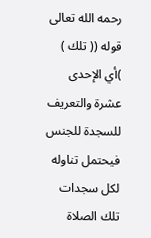رحمه الله تعالى
قوله (( تلك ) )أي الإحدى عشرة والتعريف للسجدة للجنس فيحتمل تناوله لكل سجدات تلك الصلاة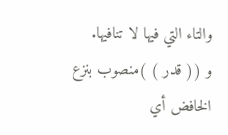والتاء التي فيها لا تنافيها.
و (( قدر ) )منصوب بنزع الخافض أي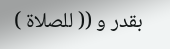بقدر و (( للصلاة )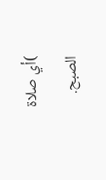)أي صلاة الصبح.